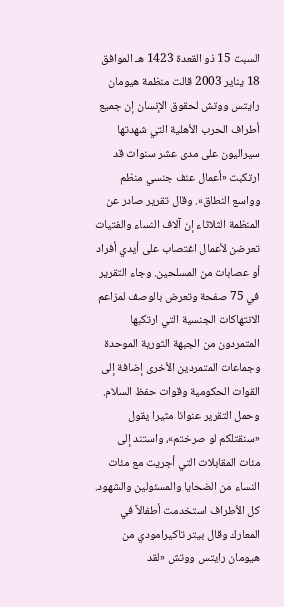السبت 15 ذو القعدة 1423 هـ الموافق 18 يناير 2003 قالت منظمة هيومان رايتس ووتش لحقوق الإنسان إن جميع أطراف الحرب الأهلية التي شهدتها سيراليون على مدى عشر سنوات قد ارتكبت «أعمال عنف جنسي منظم وواسع النطاق». وقال تقرير صادر عن المنظمة الثلاثاء إن آلاف النساء والفتيات تعرضن لأعمال اغتصاب على أيدي أفراد أو عصابات من المسلحين. وجاء التقرير في 75 صفحة وتعرض بالوصف لمزاعم الانتهاكات الجنسية التي ارتكبها المتمردون من الجبهة الثورية الموحدة وجماعات المتمردين الأخرى إضافة إلى القوات الحكومية وقوات حفظ السلام. وحمل التقرير عنوانا مثيرا يقول «سنقتلكم لو صرختم»، واستند إلى مئات المقابلات التي أجريت مع مئات النساء من الضحايا والمسئولين والشهود. كل الأطراف استخدمت أطفالاً في المعارك وقال بيتر تاكيرامودي من هيومان رايتس ووتش «لقد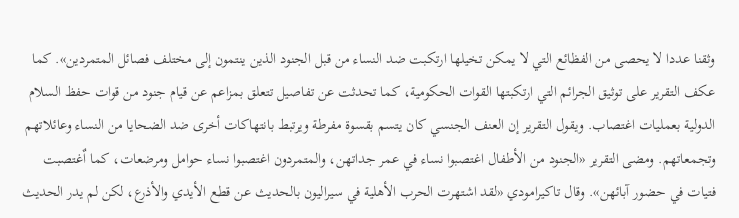وثقنا عددا لا يحصى من الفظائع التي لا يمكن تخيلها ارتكبت ضد النساء من قبل الجنود الذين ينتمون إلى مختلف فصائل المتمردين». كما عكف التقرير على توثيق الجرائم التي ارتكبتها القوات الحكومية، كما تحدثت عن تفاصيل تتعلق بمزاعم عن قيام جنود من قوات حفظ السلام الدولية بعمليات اغتصاب. ويقول التقرير إن العنف الجنسي كان يتسم بقسوة مفرطة ويرتبط بانتهاكات أخرى ضد الضحايا من النساء وعائلاتهم وتجمعاتهم. ومضى التقرير «الجنود من الأطفال اغتصبوا نساء في عمر جداتهن، والمتمردون اغتصبوا نساء حوامل ومرضعات، كما اٌغتصبت فتيات في حضور آبائهن». وقال تاكيرامودي «لقد اشتهرت الحرب الأهلية في سيراليون بالحديث عن قطع الأيدي والأذرع، لكن لم يدر الحديث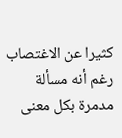كثيرا عن الاغتصاب رغم أنه مسألة مدمرة بكل معنى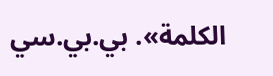الكلمة». بي.بي.سي